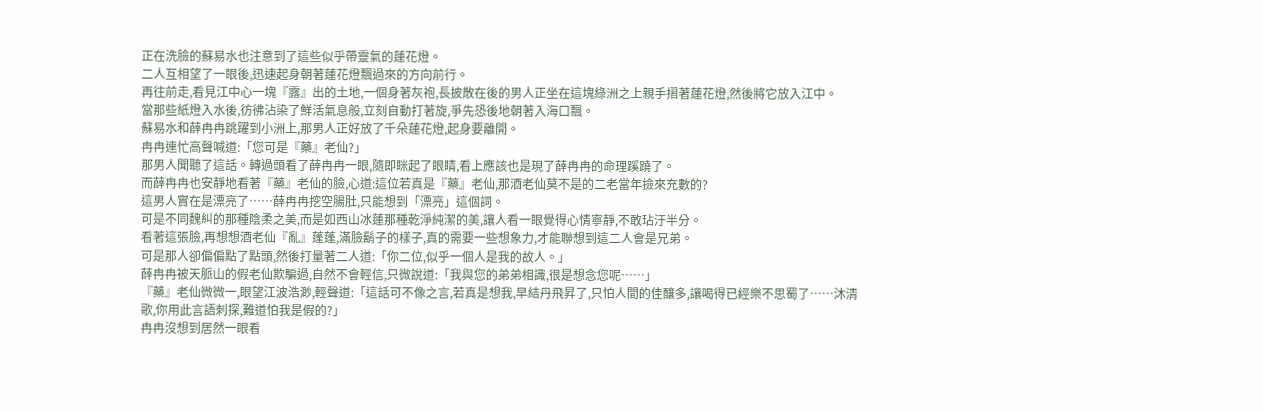正在洗臉的蘇易水也注意到了這些似乎帶靈氣的蓮花燈。
二人互相望了一眼後,迅速起身朝著蓮花燈飄過來的方向前行。
再往前走,看見江中心一塊『露』出的土地,一個身著灰袍,長披散在後的男人正坐在這塊綠洲之上親手摺著蓮花燈,然後將它放入江中。
當那些紙燈入水後,彷彿沾染了鮮活氣息般,立刻自動打著旋,爭先恐後地朝著入海口飄。
蘇易水和薛冉冉跳躍到小洲上,那男人正好放了千朵蓮花燈,起身要離開。
冉冉連忙高聲喊道:「您可是『藥』老仙?」
那男人聞聽了這話。轉過頭看了薛冉冉一眼,隨即眯起了眼睛,看上應該也是現了薛冉冉的命理蹊蹺了。
而薛冉冉也安靜地看著『藥』老仙的臉,心道:這位若真是『藥』老仙,那酒老仙莫不是的二老當年撿來充數的?
這男人實在是漂亮了……薛冉冉挖空腸肚,只能想到「漂亮」這個詞。
可是不同魏糾的那種陰柔之美,而是如西山冰蓮那種乾淨純潔的美,讓人看一眼覺得心情寧靜,不敢玷汙半分。
看著這張臉,再想想酒老仙『亂』蓬蓬,滿臉鬍子的樣子,真的需要一些想象力,才能聯想到這二人會是兄弟。
可是那人卻偏偏點了點頭,然後打量著二人道:「你二位,似乎一個人是我的故人。」
薛冉冉被天脈山的假老仙欺騙過,自然不會輕信,只微說道:「我與您的弟弟相識,很是想念您呢……」
『藥』老仙微微一,眼望江波浩渺,輕聲道:「這話可不像之言,若真是想我,早結丹飛昇了,只怕人間的佳釀多,讓喝得已經樂不思蜀了……沐清歌,你用此言語刺探,難道怕我是假的?」
冉冉沒想到居然一眼看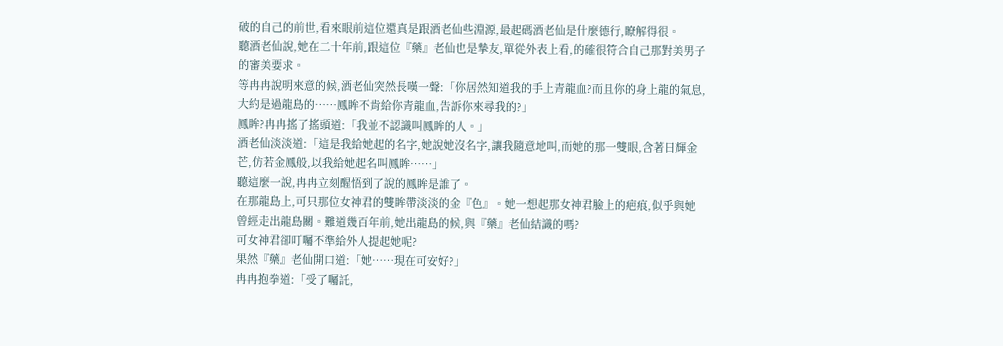破的自己的前世,看來眼前這位還真是跟酒老仙些淵源,最起碼酒老仙是什麼德行,瞭解得很。
聽酒老仙說,她在二十年前,跟這位『藥』老仙也是摯友,單從外表上看,的確很符合自己那對美男子的審美要求。
等冉冉說明來意的候,酒老仙突然長嘆一聲:「你居然知道我的手上青龍血?而且你的身上龍的氣息,大約是過龍島的……鳳眸不肯給你青龍血,告訴你來尋我的?」
鳳眸?冉冉搖了搖頭道:「我並不認識叫鳳眸的人。」
酒老仙淡淡道:「這是我給她起的名字,她說她沒名字,讓我隨意地叫,而她的那一雙眼,含著日輝金芒,仿若金鳳般,以我給她起名叫鳳眸……」
聽這麼一說,冉冉立刻醒悟到了說的鳳眸是誰了。
在那龍島上,可只那位女神君的雙眸帶淡淡的金『色』。她一想起那女神君臉上的疤痕,似乎與她曾經走出龍島關。難道幾百年前,她出龍島的候,與『藥』老仙結識的嗎?
可女神君卻叮囑不準給外人提起她呢?
果然『藥』老仙開口道:「她……現在可安好?」
冉冉抱拳道:「受了囑託,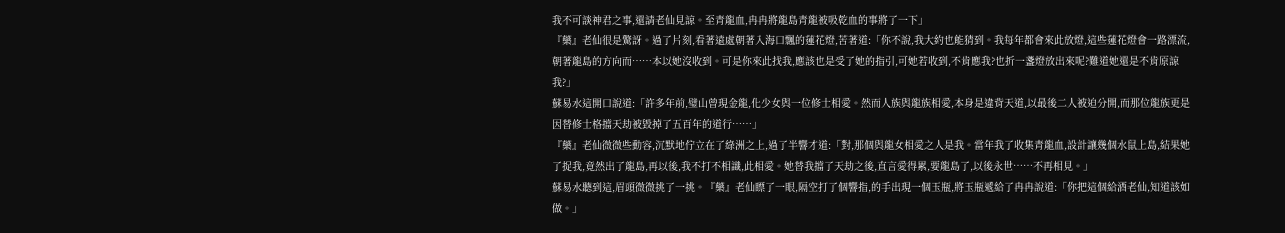我不可談神君之事,還請老仙見諒。至青龍血,冉冉將龍島青龍被吸乾血的事將了一下」
『藥』老仙很是驚訝。過了片刻,看著遠處朝著入海口飄的蓮花燈,苦著道:「你不說,我大約也能猜到。我每年都會來此放燈,這些蓮花燈會一路漂流,朝著龍島的方向而……本以她沒收到。可是你來此找我,應該也是受了她的指引,可她若收到,不肯應我?也折一盞燈放出來呢?難道她還是不肯原諒我?」
蘇易水這開口說道:「許多年前,璧山曾現金龍,化少女與一位修士相愛。然而人族與龍族相愛,本身是違背天道,以最後二人被迫分開,而那位龍族更是因替修士格擋天劫被毀掉了五百年的道行……」
『藥』老仙微微些動容,沉默地佇立在了綠洲之上,過了半響才道:「對,那個與龍女相愛之人是我。當年我了收集青龍血,設計讓幾個水鼠上島,結果她了捉我,竟然出了龍島,再以後,我不打不相識,此相愛。她替我擋了天劫之後,直言愛得累,要龍島了,以後永世……不再相見。」
蘇易水聽到這,眉頭微微挑了一挑。『藥』老仙瞟了一眼,隔空打了個響指,的手出現一個玉瓶,將玉瓶遞給了冉冉說道:「你把這個給酒老仙,知道該如做。」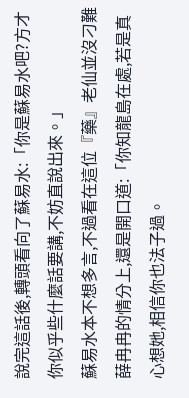說完這話後,轉頭看向了蘇易水:「你是蘇易水吧?方才你似乎些什麼話要講,不妨直說出來。」
蘇易水本不想多言,不過看在這位『藥』老仙並沒刁難薛冉冉的情分上,還是開口道:「你知龍島在處,若是真心想她,相信你也法子過。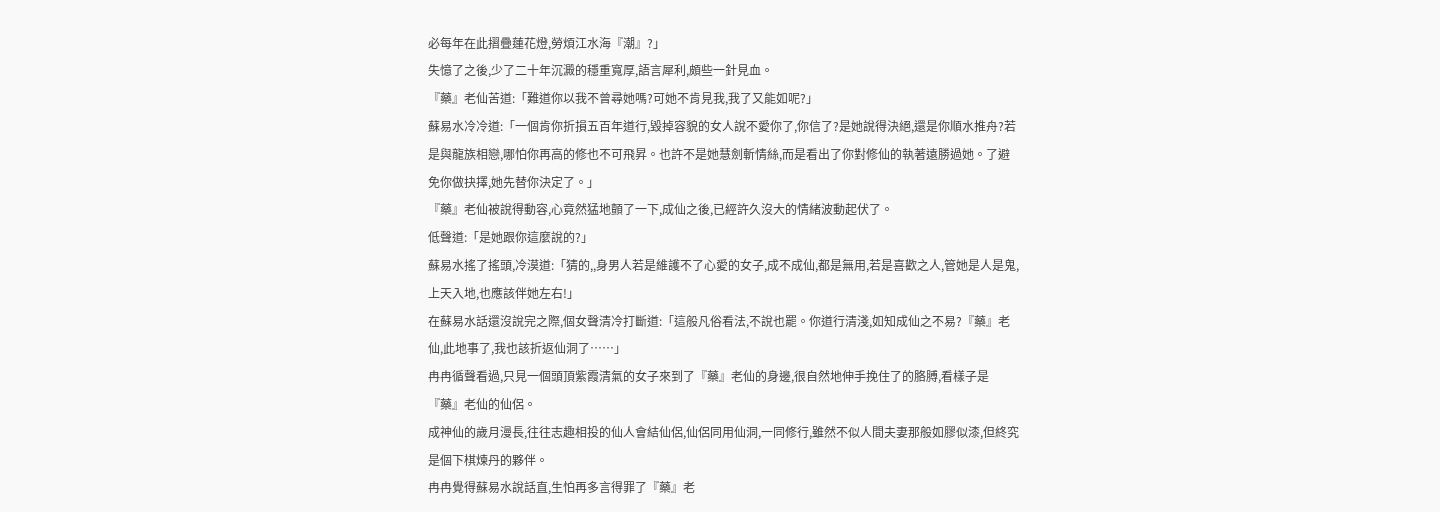必每年在此摺疊蓮花燈,勞煩江水海『潮』?」
失憶了之後,少了二十年沉澱的穩重寬厚,語言犀利,頗些一針見血。
『藥』老仙苦道:「難道你以我不曾尋她嗎?可她不肯見我,我了又能如呢?」
蘇易水冷冷道:「一個肯你折損五百年道行,毀掉容貌的女人說不愛你了,你信了?是她說得決絕,還是你順水推舟?若是與龍族相戀,哪怕你再高的修也不可飛昇。也許不是她慧劍斬情絲,而是看出了你對修仙的執著遠勝過她。了避免你做抉擇,她先替你決定了。」
『藥』老仙被說得動容,心竟然猛地顫了一下,成仙之後,已經許久沒大的情緒波動起伏了。
低聲道:「是她跟你這麼說的?」
蘇易水搖了搖頭,冷漠道:「猜的,,身男人若是維護不了心愛的女子,成不成仙,都是無用,若是喜歡之人,管她是人是鬼,上天入地,也應該伴她左右!」
在蘇易水話還沒說完之際,個女聲清冷打斷道:「這般凡俗看法,不說也罷。你道行清淺,如知成仙之不易?『藥』老仙,此地事了,我也該折返仙洞了……」
冉冉循聲看過,只見一個頭頂紫霞清氣的女子來到了『藥』老仙的身邊,很自然地伸手挽住了的胳膊,看樣子是『藥』老仙的仙侶。
成神仙的歲月漫長,往往志趣相投的仙人會結仙侶,仙侶同用仙洞,一同修行,雖然不似人間夫妻那般如膠似漆,但終究是個下棋煉丹的夥伴。
冉冉覺得蘇易水說話直,生怕再多言得罪了『藥』老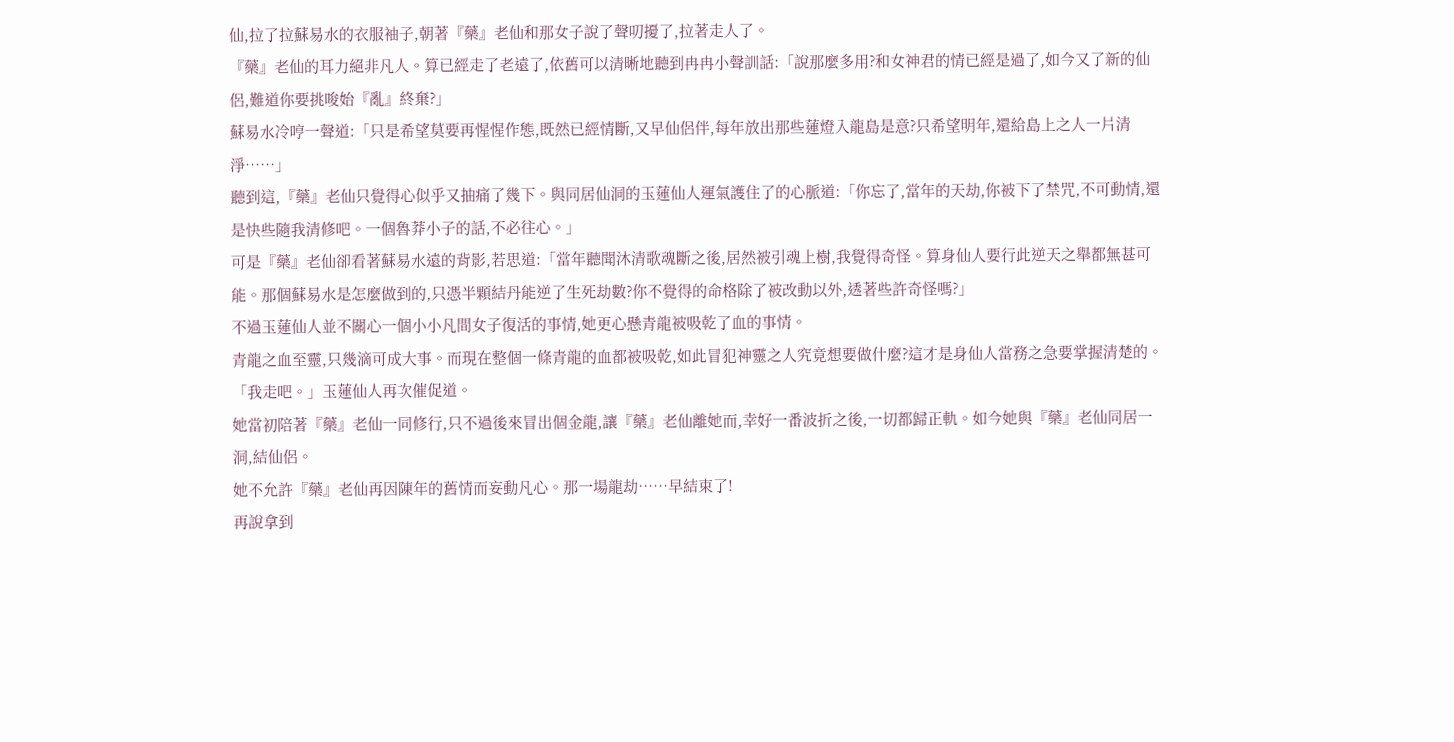仙,拉了拉蘇易水的衣服袖子,朝著『藥』老仙和那女子說了聲叨擾了,拉著走人了。
『藥』老仙的耳力絕非凡人。算已經走了老遠了,依舊可以清晰地聽到冉冉小聲訓話:「說那麼多用?和女神君的情已經是過了,如今又了新的仙侶,難道你要挑唆始『亂』終棄?」
蘇易水冷哼一聲道:「只是希望莫要再惺惺作態,既然已經情斷,又早仙侶伴,每年放出那些蓮燈入龍島是意?只希望明年,還給島上之人一片清淨……」
聽到這,『藥』老仙只覺得心似乎又抽痛了幾下。與同居仙洞的玉蓮仙人運氣護住了的心脈道:「你忘了,當年的天劫,你被下了禁咒,不可動情,還是快些隨我清修吧。一個魯莽小子的話,不必往心。」
可是『藥』老仙卻看著蘇易水遠的背影,若思道:「當年聽聞沐清歌魂斷之後,居然被引魂上樹,我覺得奇怪。算身仙人要行此逆天之舉都無甚可能。那個蘇易水是怎麼做到的,只憑半顆結丹能逆了生死劫數?你不覺得的命格除了被改動以外,透著些許奇怪嗎?」
不過玉蓮仙人並不關心一個小小凡間女子復活的事情,她更心懸青龍被吸乾了血的事情。
青龍之血至靈,只幾滴可成大事。而現在整個一條青龍的血都被吸乾,如此冒犯神靈之人究竟想要做什麼?這才是身仙人當務之急要掌握清楚的。
「我走吧。」玉蓮仙人再次催促道。
她當初陪著『藥』老仙一同修行,只不過後來冒出個金龍,讓『藥』老仙離她而,幸好一番波折之後,一切都歸正軌。如今她與『藥』老仙同居一洞,結仙侶。
她不允許『藥』老仙再因陳年的舊情而妄動凡心。那一場龍劫……早結束了!
再說拿到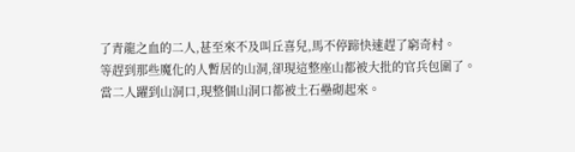了青龍之血的二人,甚至來不及叫丘喜兒,馬不停蹄快速趕了窮奇村。
等趕到那些魔化的人暫居的山洞,卻現這整座山都被大批的官兵包圍了。
當二人躍到山洞口,現整個山洞口都被土石壘砌起來。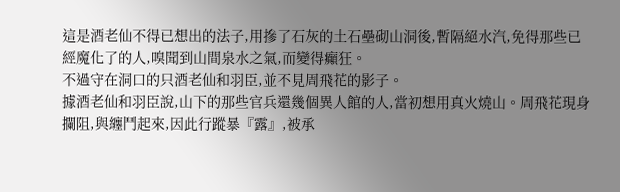這是酒老仙不得已想出的法子,用摻了石灰的土石壘砌山洞後,暫隔絕水汽,免得那些已經魔化了的人,嗅聞到山間泉水之氣,而變得癲狂。
不過守在洞口的只酒老仙和羽臣,並不見周飛花的影子。
據酒老仙和羽臣說,山下的那些官兵還幾個異人館的人,當初想用真火燒山。周飛花現身攔阻,與纏鬥起來,因此行蹤暴『露』,被承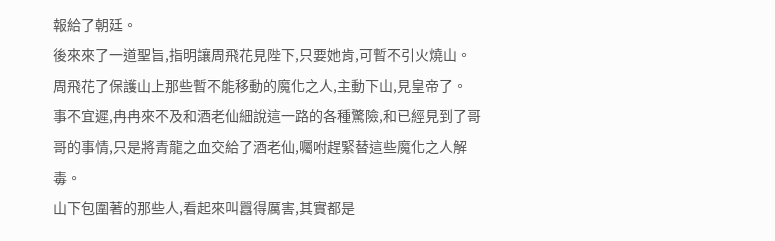報給了朝廷。
後來來了一道聖旨,指明讓周飛花見陛下,只要她肯,可暫不引火燒山。
周飛花了保護山上那些暫不能移動的魔化之人,主動下山,見皇帝了。
事不宜遲,冉冉來不及和酒老仙細說這一路的各種驚險,和已經見到了哥哥的事情,只是將青龍之血交給了酒老仙,囑咐趕緊替這些魔化之人解毒。
山下包圍著的那些人,看起來叫囂得厲害,其實都是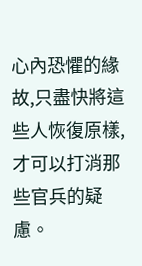心內恐懼的緣故,只盡快將這些人恢復原樣,才可以打消那些官兵的疑慮。